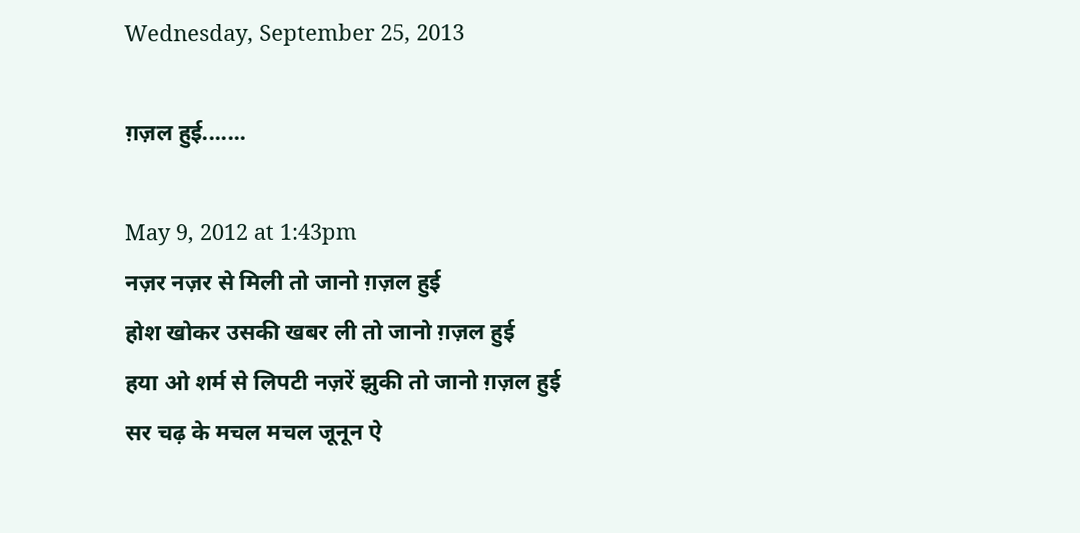Wednesday, September 25, 2013

ग़ज़ल हुई.......

May 9, 2012 at 1:43pm
नज़र नज़र से मिली तो जानो ग़ज़ल हुई
होश खोकर उसकी खबर ली तो जानो ग़ज़ल हुई
हया ओ शर्म से लिपटी नज़रें झुकी तो जानो ग़ज़ल हुई
सर चढ़ के मचल मचल जूनून ऐ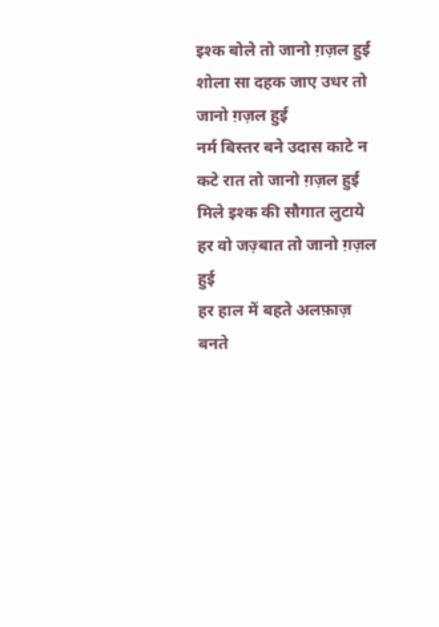इश्क बोले तो जानो ग़ज़ल हुई
शोला सा दहक जाए उधर तो जानो ग़ज़ल हुई
नर्म बिस्तर बने उदास काटे न कटे रात तो जानो ग़ज़ल हुई
मिले इश्क की सौगात लुटाये हर वो जज़्बात तो जानो ग़ज़ल हुई
हर हाल में बहते अलफ़ाज़ बनते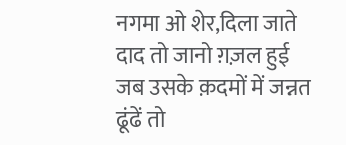नगमा ओ शेर,दिला जाते दाद तो जानो ग़ज़ल हुई
जब उसके क़दमों में जन्नत ढूंढें तो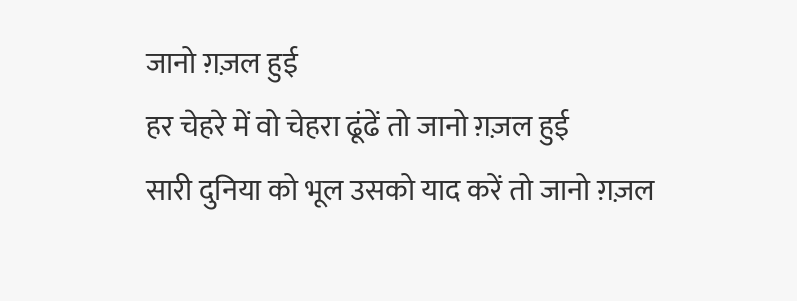जानो ग़ज़ल हुई
हर चेहरे में वो चेहरा ढूंढें तो जानो ग़ज़ल हुई
सारी दुनिया को भूल उसको याद करें तो जानो ग़ज़ल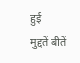हुई
मुद्दतें बीतें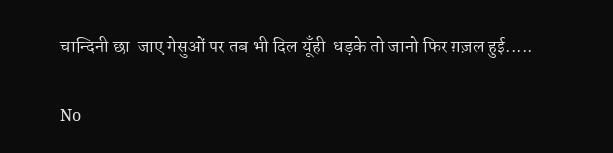चान्दिनी छा  जाए गेसुओं पर तब भी दिल यूँही  धड़के तो जानो फिर ग़ज़ल हुई.....

No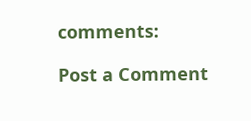comments:

Post a Comment